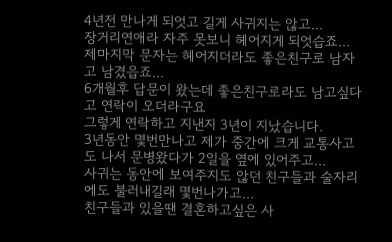4년전 만나게 되엇고 길게 사귀지는 않고...
장거리연애라 자주 못보니 헤어지게 되엇습죠...
제마지막 문자는 헤어지더라도 좋은친구로 남자고 남겼읍죠...
6개월후 답문이 왔는데 좋은친구로라도 남고싶다고 연락이 오더라구요
그렇게 연락하고 지낸지 3년이 지났습니다.
3년동안 몇번만나고 제가 중간에 크게 교통사고도 나서 문병왔다가 2일을 옆에 있어주고...
사귀는 동안에 보여주지도 않던 친구들과 술자리에도 불러내길래 몇번나가고...
친구들과 있을땐 결혼하고싶은 사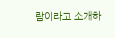람이라고 소개하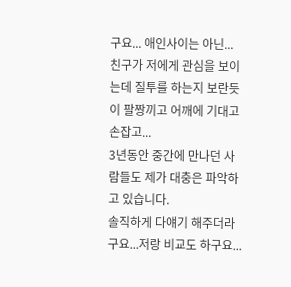구요... 애인사이는 아닌...
친구가 저에게 관심을 보이는데 질투를 하는지 보란듯이 팔짱끼고 어깨에 기대고 손잡고...
3년동안 중간에 만나던 사람들도 제가 대충은 파악하고 있습니다.
솔직하게 다얘기 해주더라구요...저랑 비교도 하구요...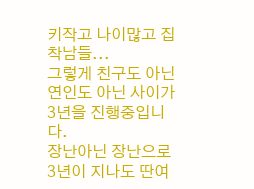키작고 나이많고 집착남들...
그렇게 친구도 아닌 연인도 아닌 사이가 3년을 진행중입니다.
장난아닌 장난으로 3년이 지나도 딴여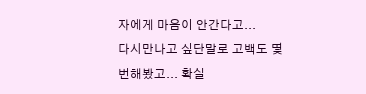자에게 마음이 안간다고...
다시만나고 싶단말로 고백도 몇번해봤고... 확실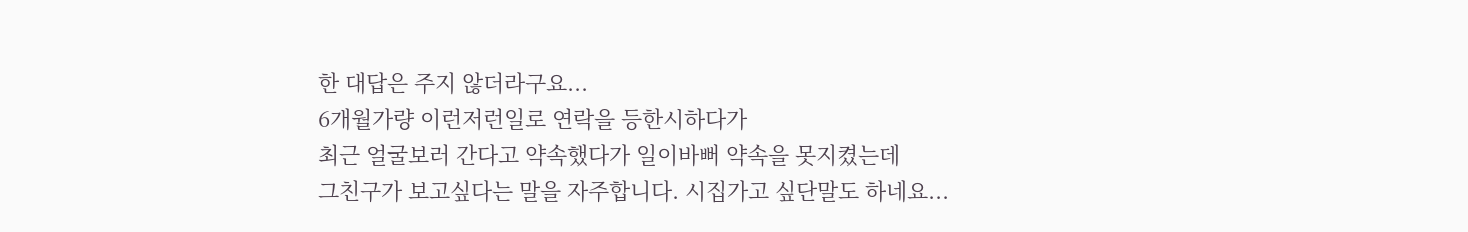한 대답은 주지 않더라구요...
6개월가량 이런저런일로 연락을 등한시하다가
최근 얼굴보러 간다고 약속했다가 일이바뻐 약속을 못지켰는데
그친구가 보고싶다는 말을 자주합니다. 시집가고 싶단말도 하네요...